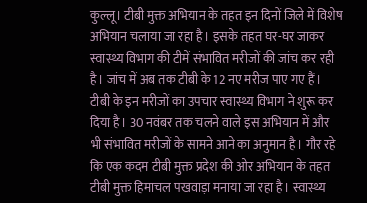कुल्लू। टीबी मुक्त अभियान के तहत इन दिनों जिले में विशेष अभियान चलाया जा रहा है। इसके तहत घर-घर जाकर स्वास्थ्य विभाग की टीमें संभावित मरीजों की जांच कर रही है। जांच में अब तक टीबी के 12 नए मरीज पाए गए हैं।
टीबी के इन मरीजों का उपचार स्वास्थ्य विभाग ने शुरू कर दिया है। 30 नवंबर तक चलने वाले इस अभियान में और भी संभावित मरीजों के सामने आने का अनुमान है। गौर रहे कि एक कदम टीबी मुक्त प्रदेश की ओर अभियान के तहत टीबी मुक्त हिमाचल पखवाड़ा मनाया जा रहा है। स्वास्थ्य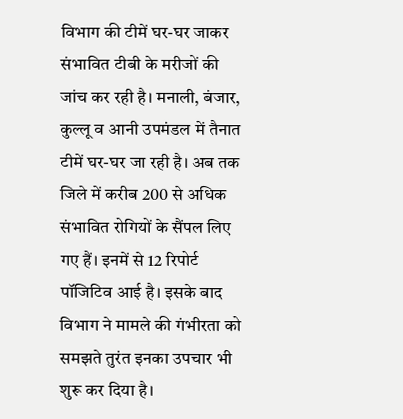विभाग की टीमें घर-घर जाकर संभावित टीबी के मरीजों की जांच कर रही है। मनाली, बंजार, कुल्लू व आनी उपमंडल में तैनात टीमें घर-घर जा रही है। अब तक जिले में करीब 200 से अधिक संभावित रोगियों के सैंपल लिए गए हैं। इनमें से 12 रिपोर्ट पॉजिटिव आई है। इसके बाद विभाग ने मामले की गंभीरता को समझते तुरंत इनका उपचार भी शुरू कर दिया है।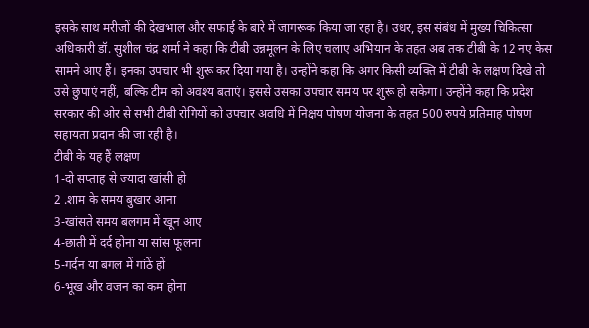इसके साथ मरीजों की देखभाल और सफाई के बारे में जागरूक किया जा रहा है। उधर, इस संबंध में मुख्य चिकित्सा अधिकारी डॉ. सुशील चंद्र शर्मा ने कहा कि टीबी उन्नमूलन के लिए चलाए अभियान के तहत अब तक टीबी के 12 नए केस सामने आए हैं। इनका उपचार भी शुरू कर दिया गया है। उन्होंने कहा कि अगर किसी व्यक्ति में टीबी के लक्षण दिखे तो उसे छुपाएं नहीं, बल्कि टीम को अवश्य बताएं। इससे उसका उपचार समय पर शुरू हो सकेगा। उन्होंने कहा कि प्रदेश सरकार की ओर से सभी टीबी रोगियों को उपचार अवधि में निक्षय पोषण योजना के तहत 500 रुपये प्रतिमाह पोषण सहायता प्रदान की जा रही है।
टीबी के यह हैं लक्षण
1-दो सप्ताह से ज्यादा खांसी हो
2 .शाम के समय बुखार आना
3-खांसते समय बलगम में खून आए
4-छाती में दर्द होना या सांस फूलना
5-गर्दन या बगल में गांठें हों
6-भूख और वजन का कम होना